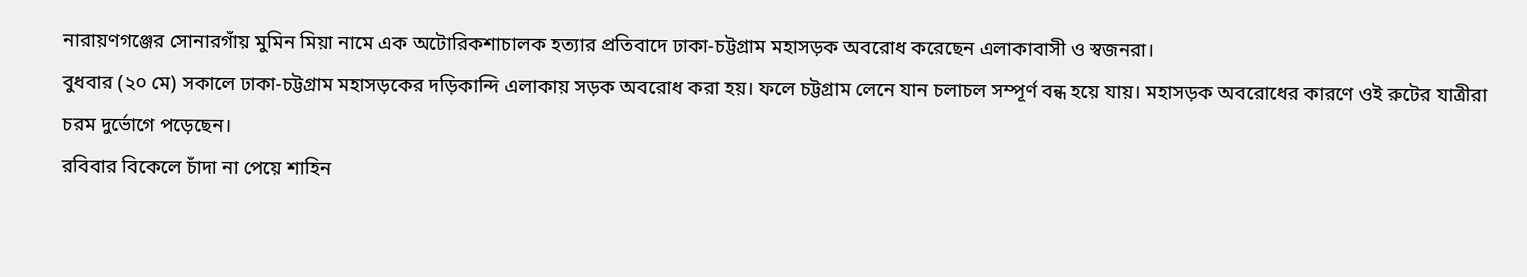নারায়ণগঞ্জের সোনারগাঁয় মুমিন মিয়া নামে এক অটোরিকশাচালক হত্যার প্রতিবাদে ঢাকা-চট্টগ্রাম মহাসড়ক অবরোধ করেছেন এলাকাবাসী ও স্বজনরা।
বুধবার (২০ মে) সকালে ঢাকা-চট্টগ্রাম মহাসড়কের দড়িকান্দি এলাকায় সড়ক অবরোধ করা হয়। ফলে চট্টগ্রাম লেনে যান চলাচল সম্পূর্ণ বন্ধ হয়ে যায়। মহাসড়ক অবরোধের কারণে ওই রুটের যাত্রীরা চরম দুর্ভোগে পড়েছেন।
রবিবার বিকেলে চাঁদা না পেয়ে শাহিন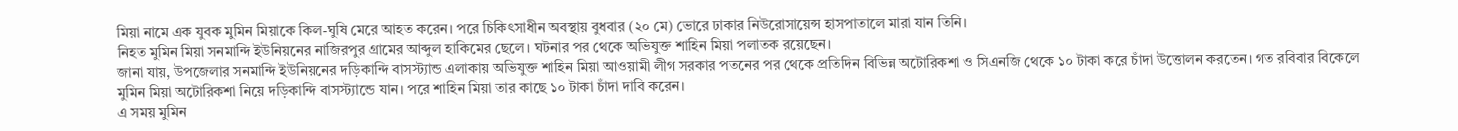মিয়া নামে এক যুবক মুমিন মিয়াকে কিল-ঘুষি মেরে আহত করেন। পরে চিকিৎসাধীন অবস্থায় বুধবার (২০ মে) ভোরে ঢাকার নিউরোসায়েন্স হাসপাতালে মারা যান তিনি।
নিহত মুমিন মিয়া সনমান্দি ইউনিয়নের নাজিরপুর গ্রামের আব্দুল হাকিমের ছেলে। ঘটনার পর থেকে অভিযুক্ত শাহিন মিয়া পলাতক রয়েছেন।
জানা যায়, উপজেলার সনমান্দি ইউনিয়নের দড়িকান্দি বাসস্ট্যান্ড এলাকায় অভিযুক্ত শাহিন মিয়া আওয়ামী লীগ সরকার পতনের পর থেকে প্রতিদিন বিভিন্ন অটোরিকশা ও সিএনজি থেকে ১০ টাকা করে চাঁদা উত্তোলন করতেন। গত রবিবার বিকেলে মুমিন মিয়া অটোরিকশা নিয়ে দড়িকান্দি বাসস্ট্যান্ডে যান। পরে শাহিন মিয়া তার কাছে ১০ টাকা চাঁদা দাবি করেন।
এ সময় মুমিন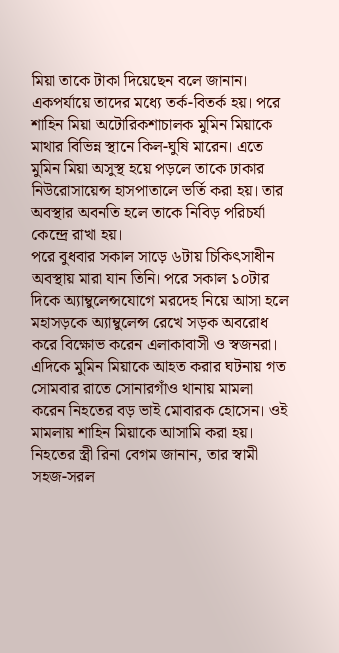মিয়া তাকে টাকা দিয়েছেন বলে জানান। একপর্যায়ে তাদের মধ্যে তর্ক-বিতর্ক হয়। পরে শাহিন মিয়া অটোরিকশাচালক মুমিন মিয়াকে মাথার বিভিন্ন স্থানে কিল-ঘুষি মারেন। এতে মুমিন মিয়া অসুস্থ হয়ে পড়লে তাকে ঢাকার নিউরোসায়েন্স হাসপাতালে ভর্তি করা হয়। তার অবস্থার অবনতি হলে তাকে নিবিড় পরিচর্যা কেন্দ্রে রাখা হয়।
পরে বুধবার সকাল সাড়ে ৬টায় চিকিৎসাধীন অবস্থায় মারা যান তিনি। পরে সকাল ১০টার দিকে অ্যাম্বুলেন্সযোগে মরদেহ নিয়ে আসা হলে মহাসড়কে অ্যাম্বুলেন্স রেখে সড়ক অবরোধ করে বিক্ষোভ করেন এলাকাবাসী ও স্বজনরা।
এদিকে মুমিন মিয়াকে আহত করার ঘটনায় গত সোমবার রাতে সোনারগাঁও থানায় মামলা করেন নিহতের বড় ভাই মোবারক হোসেন। ওই মামলায় শাহিন মিয়াকে আসামি করা হয়।
নিহতের স্ত্রী রিনা বেগম জানান, তার স্বামী সহজ-সরল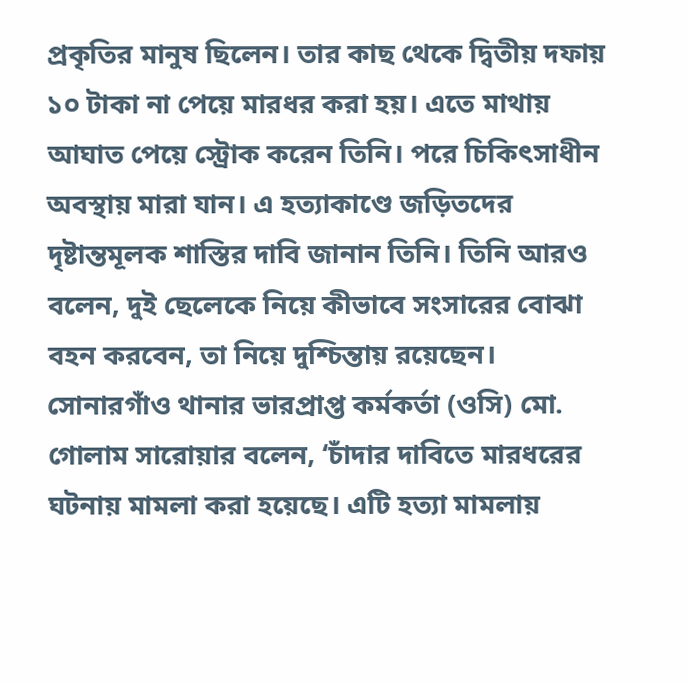প্রকৃতির মানুষ ছিলেন। তার কাছ থেকে দ্বিতীয় দফায় ১০ টাকা না পেয়ে মারধর করা হয়। এতে মাথায় আঘাত পেয়ে স্ট্রোক করেন তিনি। পরে চিকিৎসাধীন অবস্থায় মারা যান। এ হত্যাকাণ্ডে জড়িতদের দৃষ্টান্তমূলক শাস্তির দাবি জানান তিনি। তিনি আরও বলেন, দুই ছেলেকে নিয়ে কীভাবে সংসারের বোঝা বহন করবেন, তা নিয়ে দুশ্চিন্তায় রয়েছেন।
সোনারগাঁও থানার ভারপ্রাপ্ত কর্মকর্তা (ওসি) মো. গোলাম সারোয়ার বলেন, ‘চাঁদার দাবিতে মারধরের ঘটনায় মামলা করা হয়েছে। এটি হত্যা মামলায়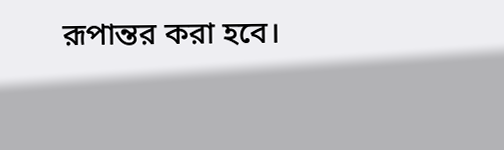রূপান্তর করা হবে।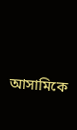আসামিকে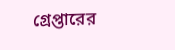গ্রেপ্তারের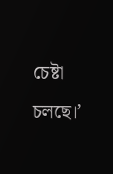চেষ্টা চলছে।’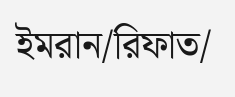ইমরান/রিফাত/